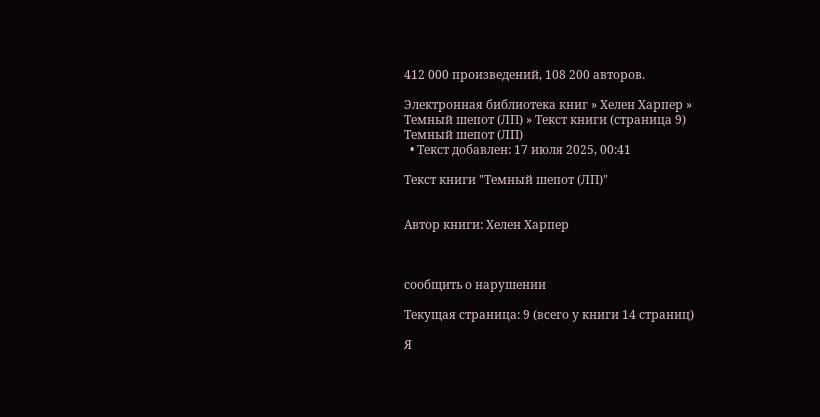412 000 произведений, 108 200 авторов.

Электронная библиотека книг » Хелен Харпер » Темный шепот (ЛП) » Текст книги (страница 9)
Темный шепот (ЛП)
  • Текст добавлен: 17 июля 2025, 00:41

Текст книги "Темный шепот (ЛП)"


Автор книги: Хелен Харпер



сообщить о нарушении

Текущая страница: 9 (всего у книги 14 страниц)

Я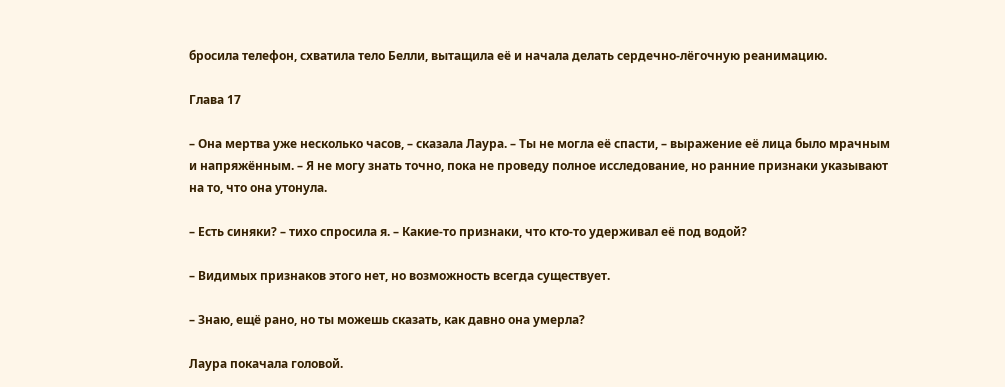бросила телефон, схватила тело Белли, вытащила её и начала делать сердечно-лёгочную реанимацию.

Глава 17

– Она мертва уже несколько часов, – сказала Лаура. – Ты не могла её спасти, – выражение её лица было мрачным и напряжённым. – Я не могу знать точно, пока не проведу полное исследование, но ранние признаки указывают на то, что она утонула.

– Есть синяки? – тихо спросила я. – Какие-то признаки, что кто-то удерживал её под водой?

– Видимых признаков этого нет, но возможность всегда существует.

– Знаю, ещё рано, но ты можешь сказать, как давно она умерла?

Лаура покачала головой.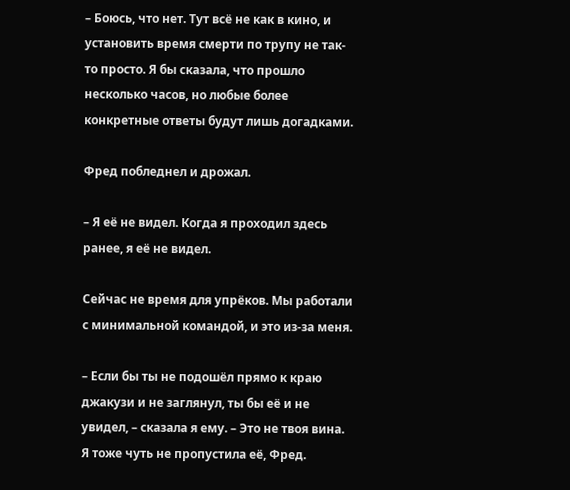– Боюсь, что нет. Тут всё не как в кино, и установить время смерти по трупу не так-то просто. Я бы сказала, что прошло несколько часов, но любые более конкретные ответы будут лишь догадками.

Фред побледнел и дрожал.

– Я её не видел. Когда я проходил здесь ранее, я её не видел.

Сейчас не время для упрёков. Мы работали с минимальной командой, и это из-за меня.

– Если бы ты не подошёл прямо к краю джакузи и не заглянул, ты бы её и не увидел, – сказала я ему. – Это не твоя вина. Я тоже чуть не пропустила её, Фред.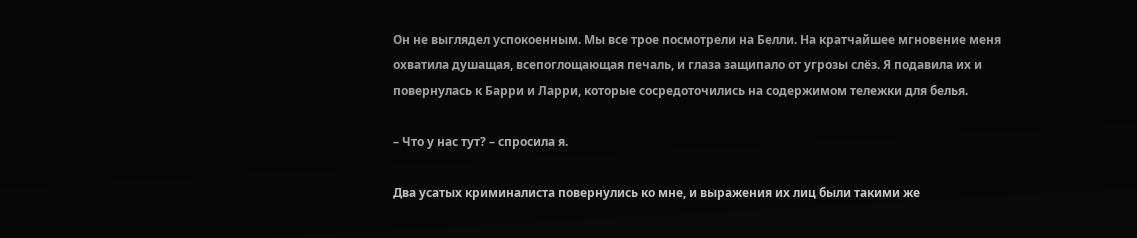Он не выглядел успокоенным. Мы все трое посмотрели на Белли. На кратчайшее мгновение меня охватила душащая, всепоглощающая печаль, и глаза защипало от угрозы слёз. Я подавила их и повернулась к Барри и Ларри, которые сосредоточились на содержимом тележки для белья.

– Что у нас тут? – спросила я.

Два усатых криминалиста повернулись ко мне, и выражения их лиц были такими же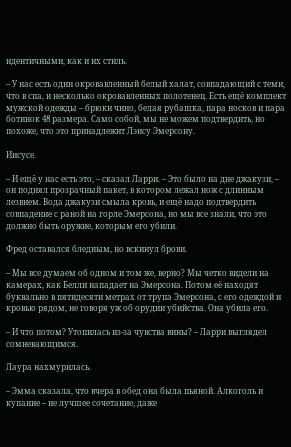идентичными, как и их стиль.

– У нас есть один окровавленный белый халат, совпадающий с теми, что в спа, и несколько окровавленных полотенец. Есть ещё комплект мужской одежды – брюки чино, белая рубашка, пара носков и пара ботинок 48 размера. Само собой, мы не можем подтвердить, но похоже, что это принадлежит Лэнсу Эмерсону.

Иисусе.

– И ещё у нас есть это, – сказал Ларри. – Это было на дне джакузи, – он поднял прозрачный пакет, в котором лежал нож с длинным лезвием. Вода джакузи смыла кровь, и ещё надо подтвердить совпадение с раной на горле Эмерсона, но мы все знали, что это должно быть оружие, которым его убили.

Фред оставался бледным, но вскинул брови.

– Мы все думаем об одном и том же, верно? Мы четко видели на камерах, как Белли нападает на Эмерсона. Потом её находят буквально в пятидесяти метрах от трупа Эмерсона, с его одеждой и кровью рядом, не говоря уж об орудии убийства. Она убила его.

– И что потом? Утопилась из-за чувства вины? – Ларри выглядел сомневающимся.

Лаура нахмурилась.

– Эмма сказала, что вчера в обед она была пьяной. Алкоголь и купание – не лучшее сочетание, даже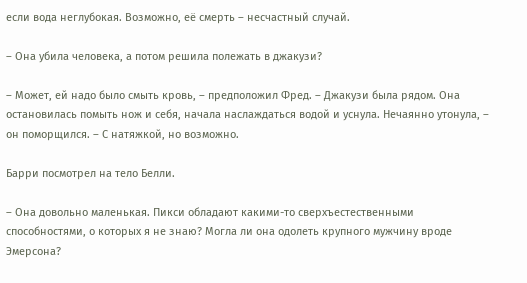если вода неглубокая. Возможно, её смерть – несчастный случай.

– Она убила человека, а потом решила полежать в джакузи?

– Может, ей надо было смыть кровь, – предположил Фред. – Джакузи была рядом. Она остановилась помыть нож и себя, начала наслаждаться водой и уснула. Нечаянно утонула, – он поморщился. – С натяжкой, но возможно.

Барри посмотрел на тело Белли.

– Она довольно маленькая. Пикси обладают какими-то сверхъестественными способностями, о которых я не знаю? Могла ли она одолеть крупного мужчину вроде Эмерсона?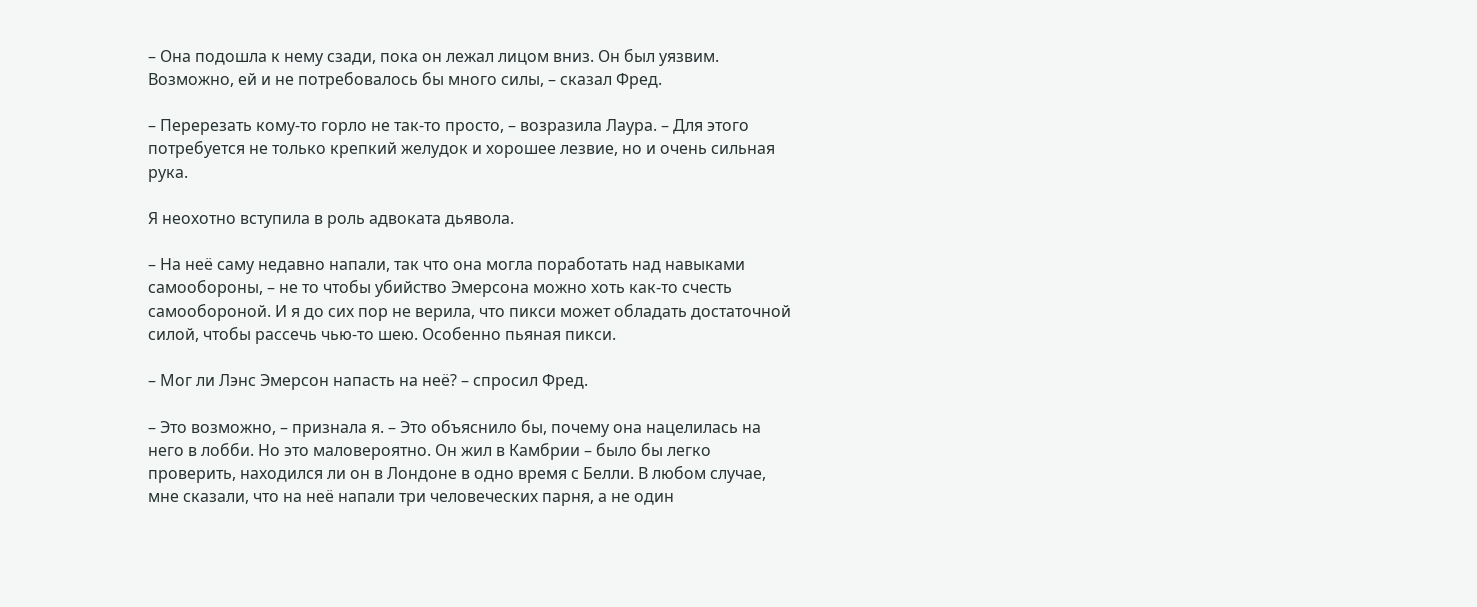– Она подошла к нему сзади, пока он лежал лицом вниз. Он был уязвим. Возможно, ей и не потребовалось бы много силы, – сказал Фред.

– Перерезать кому-то горло не так-то просто, – возразила Лаура. – Для этого потребуется не только крепкий желудок и хорошее лезвие, но и очень сильная рука.

Я неохотно вступила в роль адвоката дьявола.

– На неё саму недавно напали, так что она могла поработать над навыками самообороны, – не то чтобы убийство Эмерсона можно хоть как-то счесть самообороной. И я до сих пор не верила, что пикси может обладать достаточной силой, чтобы рассечь чью-то шею. Особенно пьяная пикси.

– Мог ли Лэнс Эмерсон напасть на неё? – спросил Фред.

– Это возможно, – признала я. – Это объяснило бы, почему она нацелилась на него в лобби. Но это маловероятно. Он жил в Камбрии – было бы легко проверить, находился ли он в Лондоне в одно время с Белли. В любом случае, мне сказали, что на неё напали три человеческих парня, а не один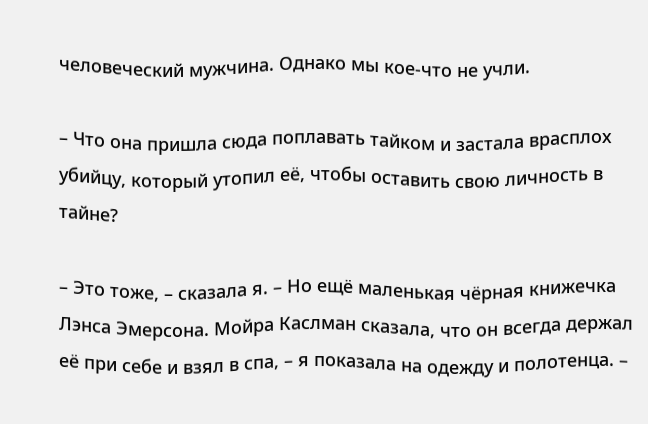человеческий мужчина. Однако мы кое-что не учли.

– Что она пришла сюда поплавать тайком и застала врасплох убийцу, который утопил её, чтобы оставить свою личность в тайне?

– Это тоже, – сказала я. – Но ещё маленькая чёрная книжечка Лэнса Эмерсона. Мойра Каслман сказала, что он всегда держал её при себе и взял в спа, – я показала на одежду и полотенца. –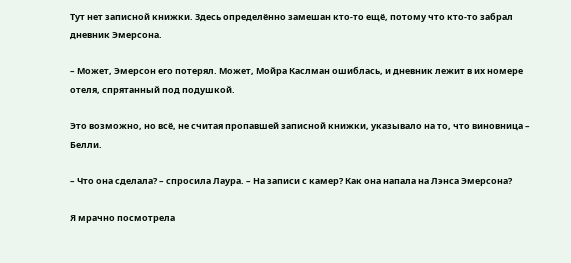Тут нет записной книжки. Здесь определённо замешан кто-то ещё, потому что кто-то забрал дневник Эмерсона.

– Может, Эмерсон его потерял. Может, Мойра Каслман ошиблась, и дневник лежит в их номере отеля, спрятанный под подушкой.

Это возможно, но всё, не считая пропавшей записной книжки, указывало на то, что виновница – Белли.

– Что она сделала? – спросила Лаура. – На записи с камер? Как она напала на Лэнса Эмерсона?

Я мрачно посмотрела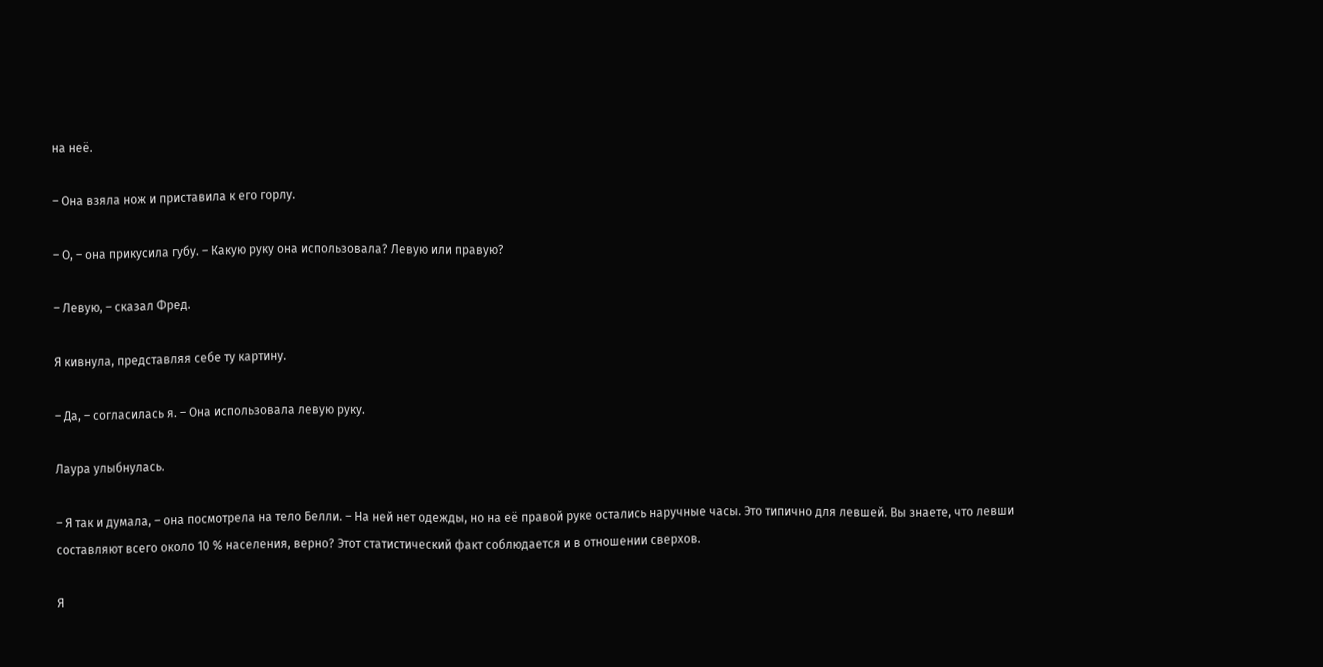на неё.

– Она взяла нож и приставила к его горлу.

– О, – она прикусила губу. – Какую руку она использовала? Левую или правую?

– Левую, – сказал Фред.

Я кивнула, представляя себе ту картину.

– Да, – согласилась я. – Она использовала левую руку.

Лаура улыбнулась.

– Я так и думала, – она посмотрела на тело Белли. – На ней нет одежды, но на её правой руке остались наручные часы. Это типично для левшей. Вы знаете, что левши составляют всего около 10 % населения, верно? Этот статистический факт соблюдается и в отношении сверхов.

Я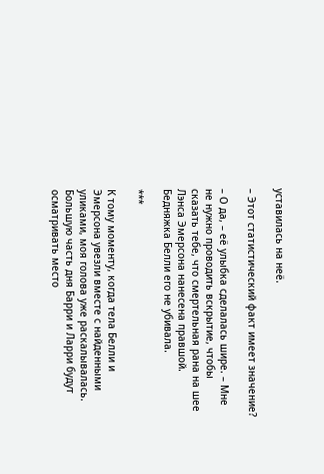уставилась на неё.

– Этот статистический факт имеет значение?

– О да, – её улыбка сделалась шире. – Мне не нужно проводить вскрытие, чтобы сказать тебе, что смертельная рана на шее Лэнса Эмерсона нанесена правшой. Бедняжка Белли его не убивала.

***

К тому моменту, когда тела Белли и Эмерсона увезли вместе с найденными уликами, моя голова уже раскалывалась. Большую часть дня Барри и Ларри будут осматривать место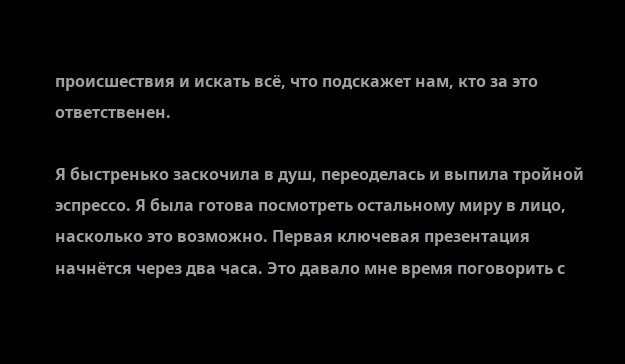происшествия и искать всё, что подскажет нам, кто за это ответственен.

Я быстренько заскочила в душ, переоделась и выпила тройной эспрессо. Я была готова посмотреть остальному миру в лицо, насколько это возможно. Первая ключевая презентация начнётся через два часа. Это давало мне время поговорить с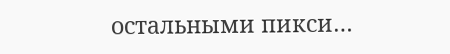остальными пикси…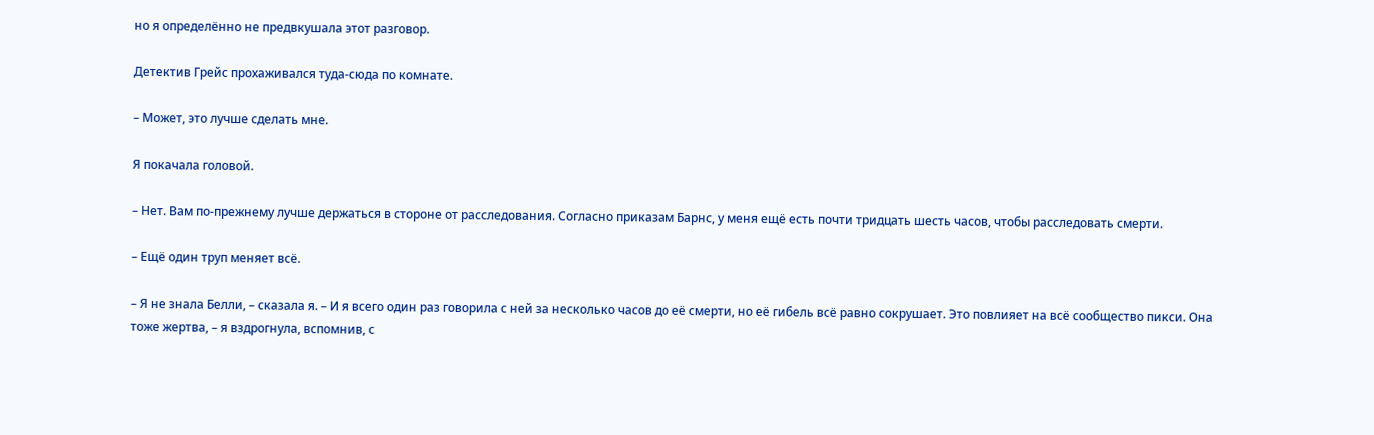но я определённо не предвкушала этот разговор.

Детектив Грейс прохаживался туда-сюда по комнате.

– Может, это лучше сделать мне.

Я покачала головой.

– Нет. Вам по-прежнему лучше держаться в стороне от расследования. Согласно приказам Барнс, у меня ещё есть почти тридцать шесть часов, чтобы расследовать смерти.

– Ещё один труп меняет всё.

– Я не знала Белли, – сказала я. – И я всего один раз говорила с ней за несколько часов до её смерти, но её гибель всё равно сокрушает. Это повлияет на всё сообщество пикси. Она тоже жертва, – я вздрогнула, вспомнив, с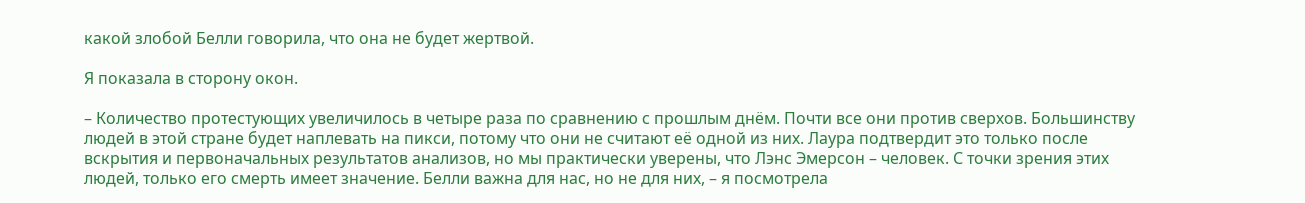какой злобой Белли говорила, что она не будет жертвой.

Я показала в сторону окон.

– Количество протестующих увеличилось в четыре раза по сравнению с прошлым днём. Почти все они против сверхов. Большинству людей в этой стране будет наплевать на пикси, потому что они не считают её одной из них. Лаура подтвердит это только после вскрытия и первоначальных результатов анализов, но мы практически уверены, что Лэнс Эмерсон – человек. С точки зрения этих людей, только его смерть имеет значение. Белли важна для нас, но не для них, – я посмотрела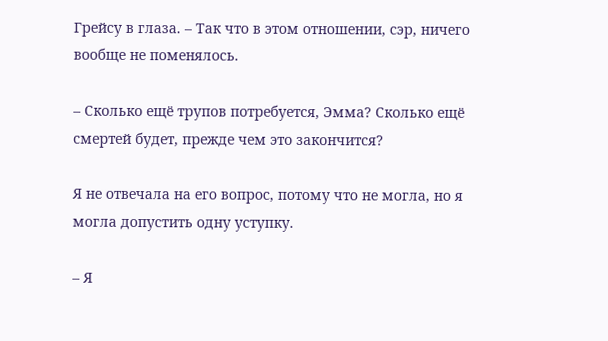Грейсу в глаза. – Так что в этом отношении, сэр, ничего вообще не поменялось.

– Сколько ещё трупов потребуется, Эмма? Сколько ещё смертей будет, прежде чем это закончится?

Я не отвечала на его вопрос, потому что не могла, но я могла допустить одну уступку.

– Я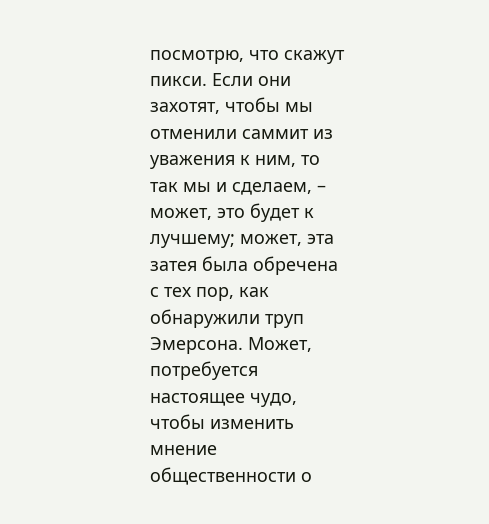посмотрю, что скажут пикси. Если они захотят, чтобы мы отменили саммит из уважения к ним, то так мы и сделаем, – может, это будет к лучшему; может, эта затея была обречена с тех пор, как обнаружили труп Эмерсона. Может, потребуется настоящее чудо, чтобы изменить мнение общественности о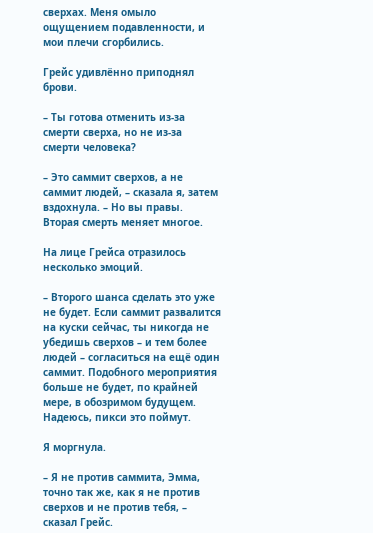сверхах. Меня омыло ощущением подавленности, и мои плечи сгорбились.

Грейс удивлённо приподнял брови.

– Ты готова отменить из-за смерти сверха, но не из-за смерти человека?

– Это саммит сверхов, а не саммит людей, – сказала я, затем вздохнула. – Но вы правы. Вторая смерть меняет многое.

На лице Грейса отразилось несколько эмоций.

– Второго шанса сделать это уже не будет. Если саммит развалится на куски сейчас, ты никогда не убедишь сверхов – и тем более людей – согласиться на ещё один саммит. Подобного мероприятия больше не будет, по крайней мере, в обозримом будущем. Надеюсь, пикси это поймут.

Я моргнула.

– Я не против саммита, Эмма, точно так же, как я не против сверхов и не против тебя, – сказал Грейс.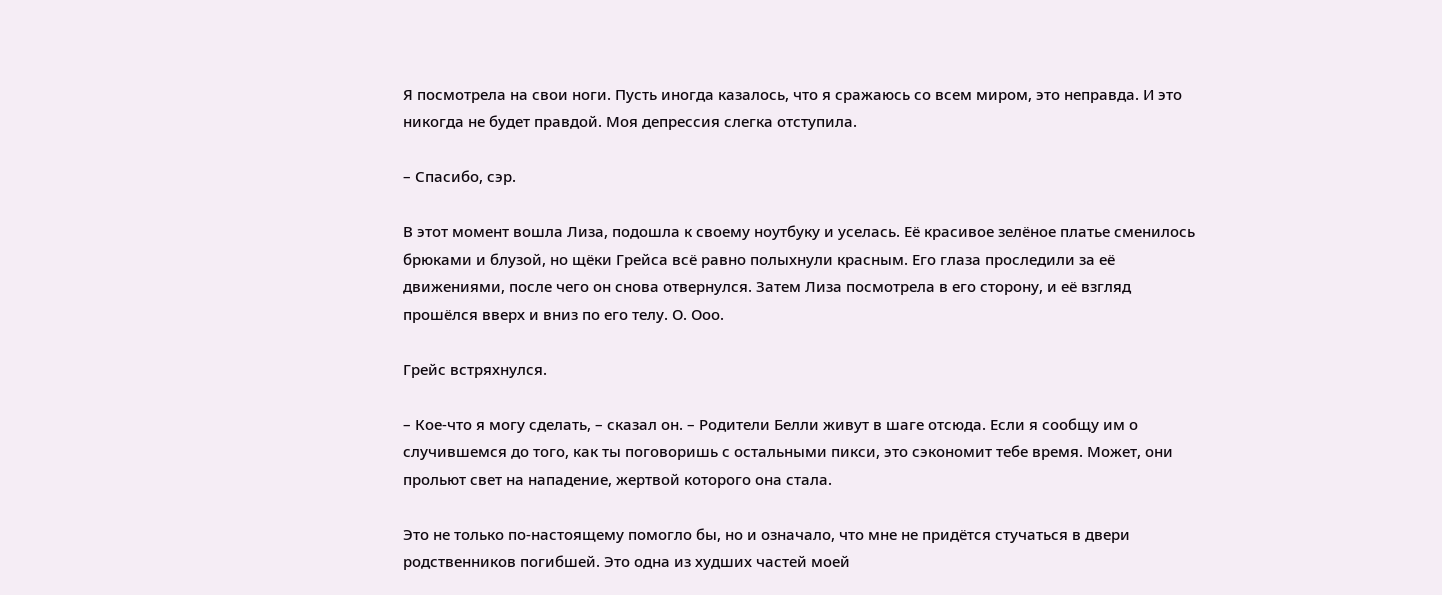Я посмотрела на свои ноги. Пусть иногда казалось, что я сражаюсь со всем миром, это неправда. И это никогда не будет правдой. Моя депрессия слегка отступила.

– Спасибо, сэр.

В этот момент вошла Лиза, подошла к своему ноутбуку и уселась. Её красивое зелёное платье сменилось брюками и блузой, но щёки Грейса всё равно полыхнули красным. Его глаза проследили за её движениями, после чего он снова отвернулся. Затем Лиза посмотрела в его сторону, и её взгляд прошёлся вверх и вниз по его телу. О. Ооо.

Грейс встряхнулся.

– Кое-что я могу сделать, – сказал он. – Родители Белли живут в шаге отсюда. Если я сообщу им о случившемся до того, как ты поговоришь с остальными пикси, это сэкономит тебе время. Может, они прольют свет на нападение, жертвой которого она стала.

Это не только по-настоящему помогло бы, но и означало, что мне не придётся стучаться в двери родственников погибшей. Это одна из худших частей моей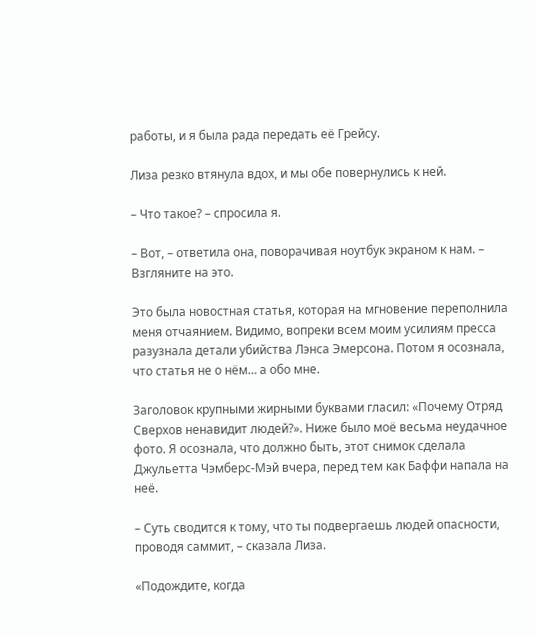работы, и я была рада передать её Грейсу.

Лиза резко втянула вдох, и мы обе повернулись к ней.

– Что такое? – спросила я.

– Вот, – ответила она, поворачивая ноутбук экраном к нам. – Взгляните на это.

Это была новостная статья, которая на мгновение переполнила меня отчаянием. Видимо, вопреки всем моим усилиям пресса разузнала детали убийства Лэнса Эмерсона. Потом я осознала, что статья не о нём… а обо мне.

Заголовок крупными жирными буквами гласил: «Почему Отряд Сверхов ненавидит людей?». Ниже было моё весьма неудачное фото. Я осознала, что должно быть, этот снимок сделала Джульетта Чэмберс-Мэй вчера, перед тем как Баффи напала на неё.

– Суть сводится к тому, что ты подвергаешь людей опасности, проводя саммит, – сказала Лиза.

«Подождите, когда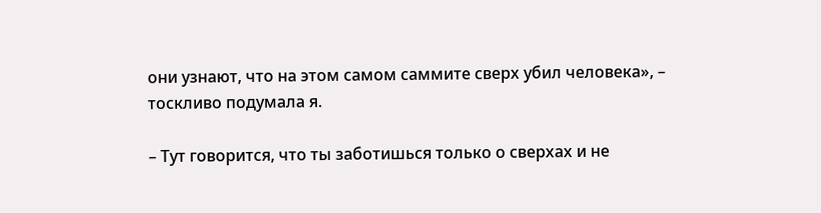они узнают, что на этом самом саммите сверх убил человека», – тоскливо подумала я.

– Тут говорится, что ты заботишься только о сверхах и не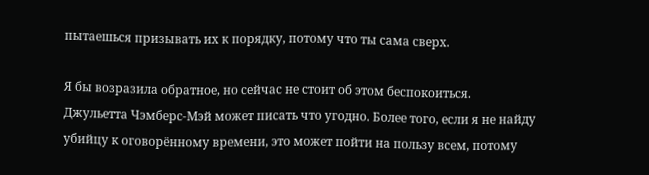пытаешься призывать их к порядку, потому что ты сама сверх.

Я бы возразила обратное, но сейчас не стоит об этом беспокоиться. Джульетта Чэмберс-Мэй может писать что угодно. Более того, если я не найду убийцу к оговорённому времени, это может пойти на пользу всем, потому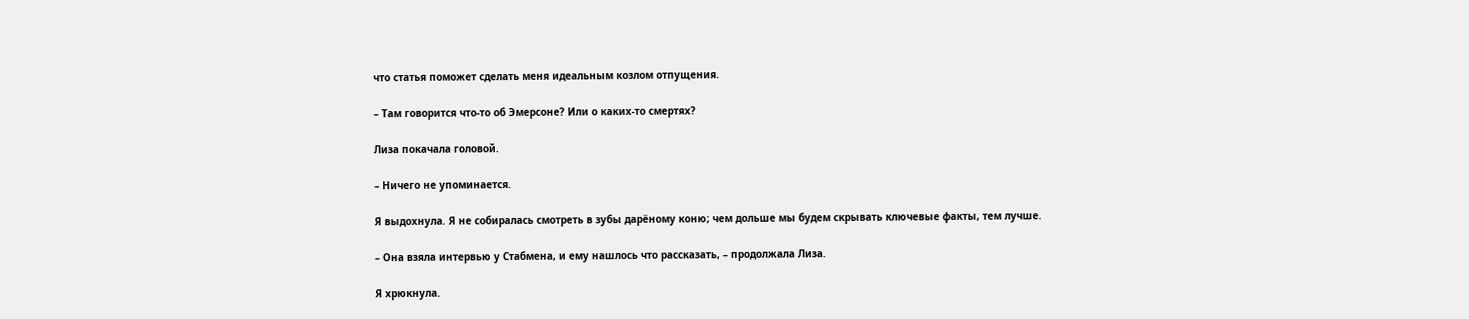что статья поможет сделать меня идеальным козлом отпущения.

– Там говорится что-то об Эмерсоне? Или о каких-то смертях?

Лиза покачала головой.

– Ничего не упоминается.

Я выдохнула. Я не собиралась смотреть в зубы дарёному коню; чем дольше мы будем скрывать ключевые факты, тем лучше.

– Она взяла интервью у Стабмена, и ему нашлось что рассказать, – продолжала Лиза.

Я хрюкнула.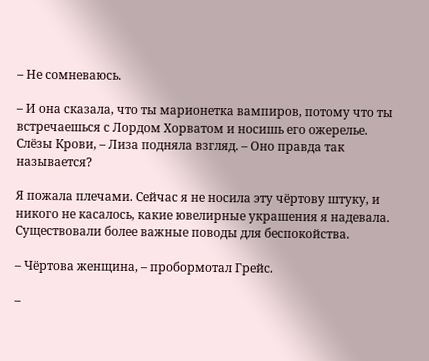– Не сомневаюсь.

– И она сказала, что ты марионетка вампиров, потому что ты встречаешься с Лордом Хорватом и носишь его ожерелье. Слёзы Крови, – Лиза подняла взгляд. – Оно правда так называется?

Я пожала плечами. Сейчас я не носила эту чёртову штуку, и никого не касалось, какие ювелирные украшения я надевала. Существовали более важные поводы для беспокойства.

– Чёртова женщина, – пробормотал Грейс.

–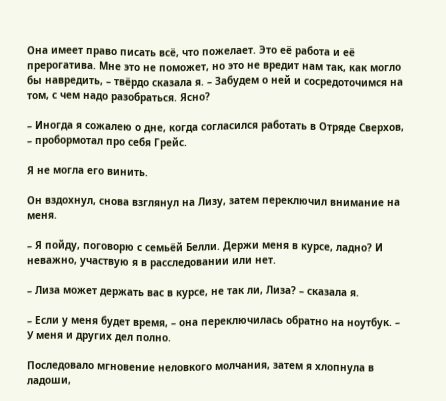Она имеет право писать всё, что пожелает. Это её работа и её прерогатива. Мне это не поможет, но это не вредит нам так, как могло бы навредить, – твёрдо сказала я. – Забудем о ней и сосредоточимся на том, с чем надо разобраться. Ясно?

– Иногда я сожалею о дне, когда согласился работать в Отряде Сверхов, – пробормотал про себя Грейс.

Я не могла его винить.

Он вздохнул, снова взглянул на Лизу, затем переключил внимание на меня.

– Я пойду, поговорю с семьёй Белли. Держи меня в курсе, ладно? И неважно, участвую я в расследовании или нет.

– Лиза может держать вас в курсе, не так ли, Лиза? – сказала я.

– Если у меня будет время, – она переключилась обратно на ноутбук. – У меня и других дел полно.

Последовало мгновение неловкого молчания, затем я хлопнула в ладоши,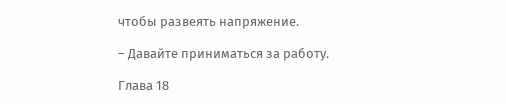чтобы развеять напряжение.

– Давайте приниматься за работу.

Глава 18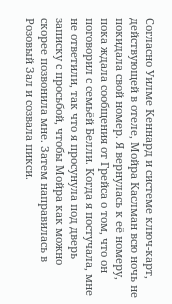Согласно Уилме Кеннард и системе ключ-карт, действующей в отеле, Мойра Каслман всю ночь не покидала свой номер. Я вернулась к её номеру, пока ждала сообщения от Грейса о том, что он поговорил с семьёй Белли. Когда я постучала, мне не ответили, так что я просунула под дверь записку с просьбой, чтобы Мойра как можно скорее позвонила мне. Затем направилась в Розовый Зал и созвала пикси.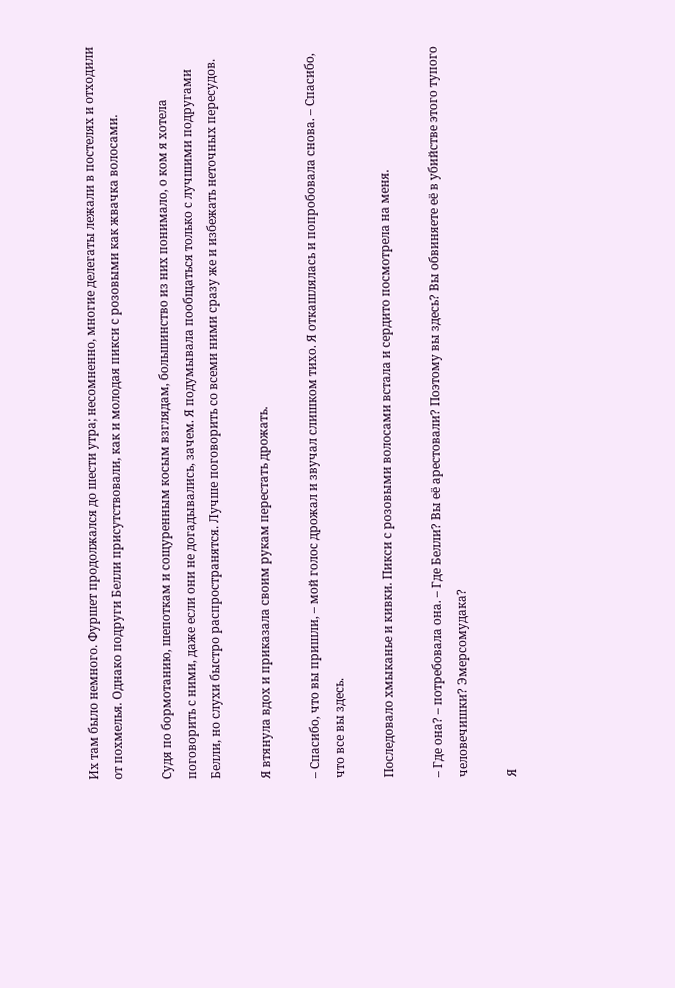Их там было немного. Фуршет продолжался до шести утра; несомненно, многие делегаты лежали в постелях и отходили от похмелья. Однако подруги Белли присутствовали, как и молодая пикси с розовыми как жвачка волосами.

Судя по бормотанию, шепоткам и сощуренным косым взглядам, большинство из них понимало, о ком я хотела поговорить с ними, даже если они не догадывались, зачем. Я подумывала пообщаться только с лучшими подругами Белли, но слухи быстро распространятся. Лучше поговорить со всеми ними сразу же и избежать неточных пересудов.

Я втянула вдох и приказала своим рукам перестать дрожать.

– Спасибо, что вы пришли, – мой голос дрожал и звучал слишком тихо. Я откашлялась и попробовала снова. – Спасибо, что все вы здесь.

Последовало хмыканье и кивки. Пикси с розовыми волосами встала и сердито посмотрела на меня.

– Где она? – потребовала она. – Где Белли? Вы её арестовали? Поэтому вы здесь? Вы обвиняете её в убийстве этого тупого человечишки? Эмерсомудака?

Я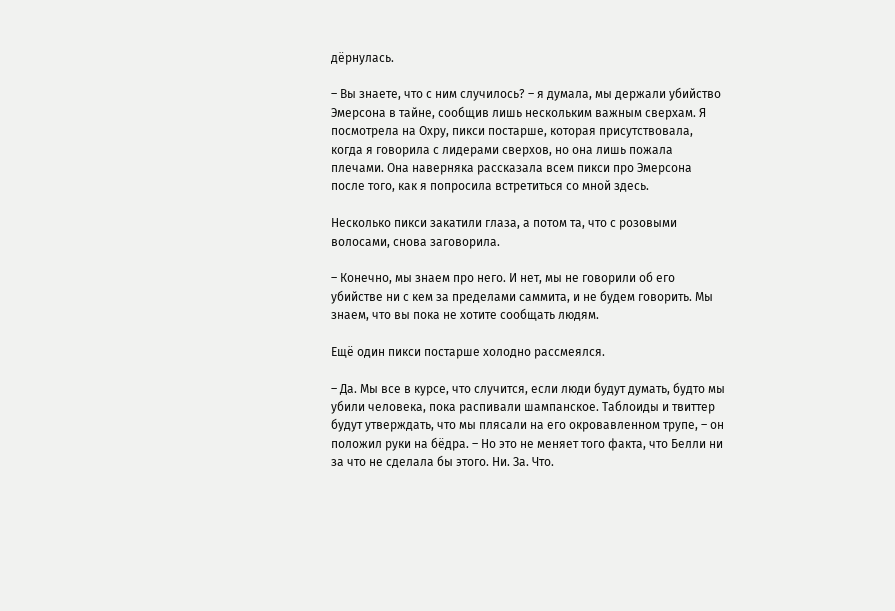дёрнулась.

– Вы знаете, что с ним случилось? – я думала, мы держали убийство Эмерсона в тайне, сообщив лишь нескольким важным сверхам. Я посмотрела на Охру, пикси постарше, которая присутствовала, когда я говорила с лидерами сверхов, но она лишь пожала плечами. Она наверняка рассказала всем пикси про Эмерсона после того, как я попросила встретиться со мной здесь.

Несколько пикси закатили глаза, а потом та, что с розовыми волосами, снова заговорила.

– Конечно, мы знаем про него. И нет, мы не говорили об его убийстве ни с кем за пределами саммита, и не будем говорить. Мы знаем, что вы пока не хотите сообщать людям.

Ещё один пикси постарше холодно рассмеялся.

– Да. Мы все в курсе, что случится, если люди будут думать, будто мы убили человека, пока распивали шампанское. Таблоиды и твиттер будут утверждать, что мы плясали на его окровавленном трупе, – он положил руки на бёдра. – Но это не меняет того факта, что Белли ни за что не сделала бы этого. Ни. За. Что.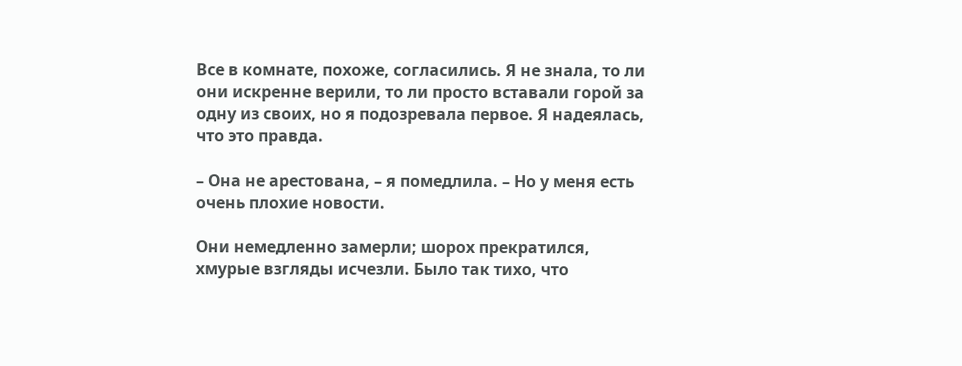Все в комнате, похоже, согласились. Я не знала, то ли они искренне верили, то ли просто вставали горой за одну из своих, но я подозревала первое. Я надеялась, что это правда.

– Она не арестована, – я помедлила. – Но у меня есть очень плохие новости.

Они немедленно замерли; шорох прекратился, хмурые взгляды исчезли. Было так тихо, что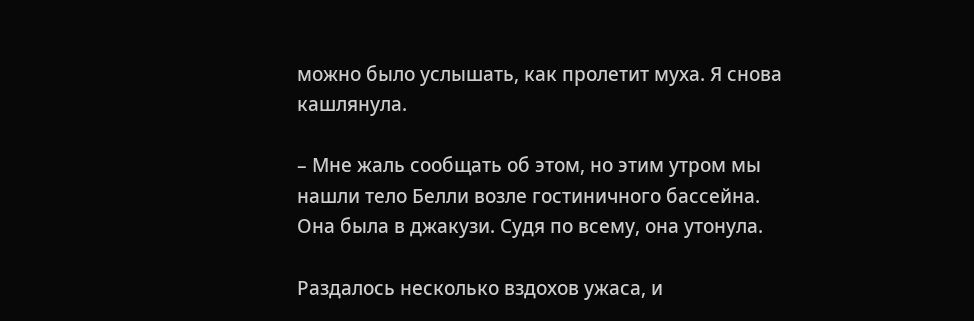можно было услышать, как пролетит муха. Я снова кашлянула.

– Мне жаль сообщать об этом, но этим утром мы нашли тело Белли возле гостиничного бассейна. Она была в джакузи. Судя по всему, она утонула.

Раздалось несколько вздохов ужаса, и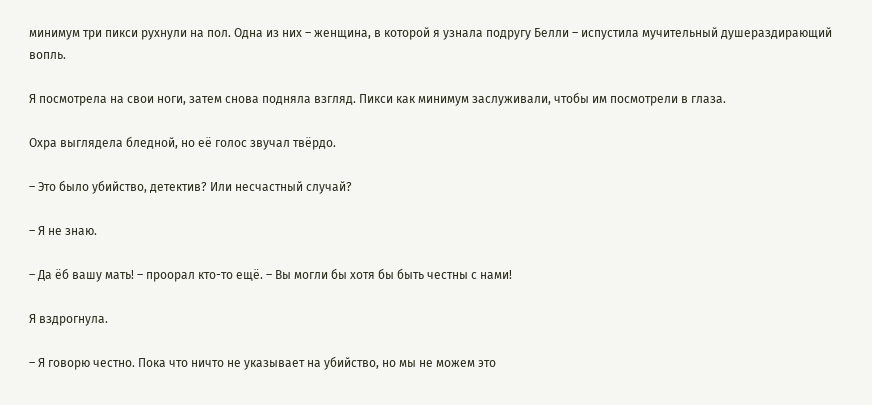минимум три пикси рухнули на пол. Одна из них – женщина, в которой я узнала подругу Белли – испустила мучительный душераздирающий вопль.

Я посмотрела на свои ноги, затем снова подняла взгляд. Пикси как минимум заслуживали, чтобы им посмотрели в глаза.

Охра выглядела бледной, но её голос звучал твёрдо.

– Это было убийство, детектив? Или несчастный случай?

– Я не знаю.

– Да ёб вашу мать! – проорал кто-то ещё. – Вы могли бы хотя бы быть честны с нами!

Я вздрогнула.

– Я говорю честно. Пока что ничто не указывает на убийство, но мы не можем это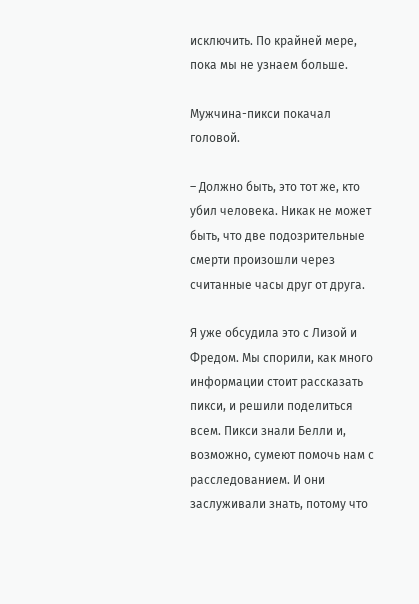исключить. По крайней мере, пока мы не узнаем больше.

Мужчина-пикси покачал головой.

– Должно быть, это тот же, кто убил человека. Никак не может быть, что две подозрительные смерти произошли через считанные часы друг от друга.

Я уже обсудила это с Лизой и Фредом. Мы спорили, как много информации стоит рассказать пикси, и решили поделиться всем. Пикси знали Белли и, возможно, сумеют помочь нам с расследованием. И они заслуживали знать, потому что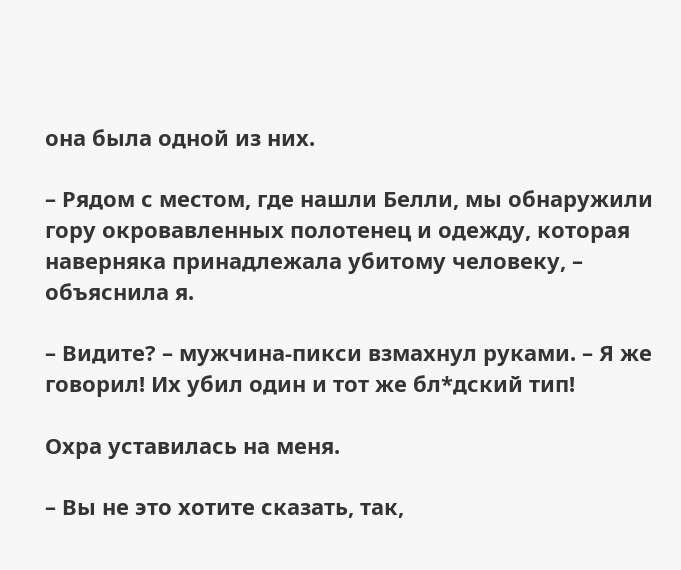она была одной из них.

– Рядом с местом, где нашли Белли, мы обнаружили гору окровавленных полотенец и одежду, которая наверняка принадлежала убитому человеку, – объяснила я.

– Видите? – мужчина-пикси взмахнул руками. – Я же говорил! Их убил один и тот же бл*дский тип!

Охра уставилась на меня.

– Вы не это хотите сказать, так,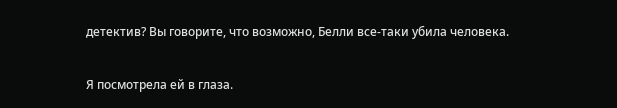детектив? Вы говорите, что возможно, Белли все-таки убила человека.

Я посмотрела ей в глаза.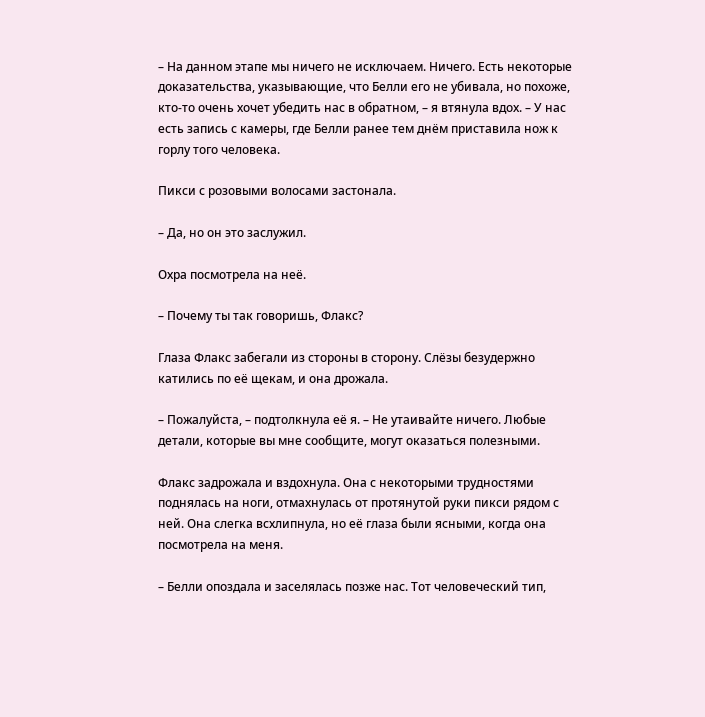– На данном этапе мы ничего не исключаем. Ничего. Есть некоторые доказательства, указывающие, что Белли его не убивала, но похоже, кто-то очень хочет убедить нас в обратном, – я втянула вдох. – У нас есть запись с камеры, где Белли ранее тем днём приставила нож к горлу того человека.

Пикси с розовыми волосами застонала.

– Да, но он это заслужил.

Охра посмотрела на неё.

– Почему ты так говоришь, Флакс?

Глаза Флакс забегали из стороны в сторону. Слёзы безудержно катились по её щекам, и она дрожала.

– Пожалуйста, – подтолкнула её я. – Не утаивайте ничего. Любые детали, которые вы мне сообщите, могут оказаться полезными.

Флакс задрожала и вздохнула. Она с некоторыми трудностями поднялась на ноги, отмахнулась от протянутой руки пикси рядом с ней. Она слегка всхлипнула, но её глаза были ясными, когда она посмотрела на меня.

– Белли опоздала и заселялась позже нас. Тот человеческий тип,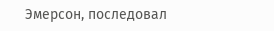Эмерсон, последовал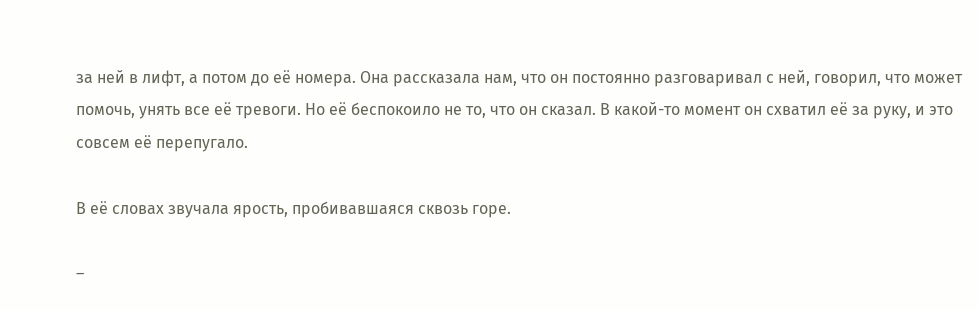за ней в лифт, а потом до её номера. Она рассказала нам, что он постоянно разговаривал с ней, говорил, что может помочь, унять все её тревоги. Но её беспокоило не то, что он сказал. В какой-то момент он схватил её за руку, и это совсем её перепугало.

В её словах звучала ярость, пробивавшаяся сквозь горе.

–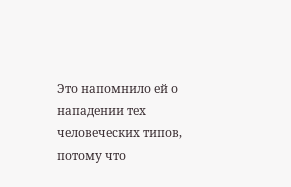Это напомнило ей о нападении тех человеческих типов, потому что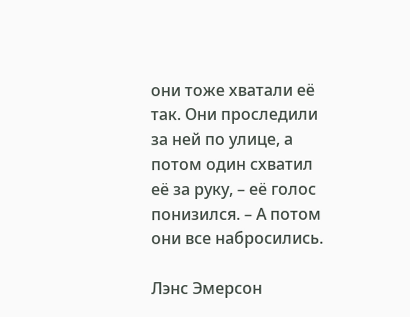они тоже хватали её так. Они проследили за ней по улице, а потом один схватил её за руку, – её голос понизился. – А потом они все набросились.

Лэнс Эмерсон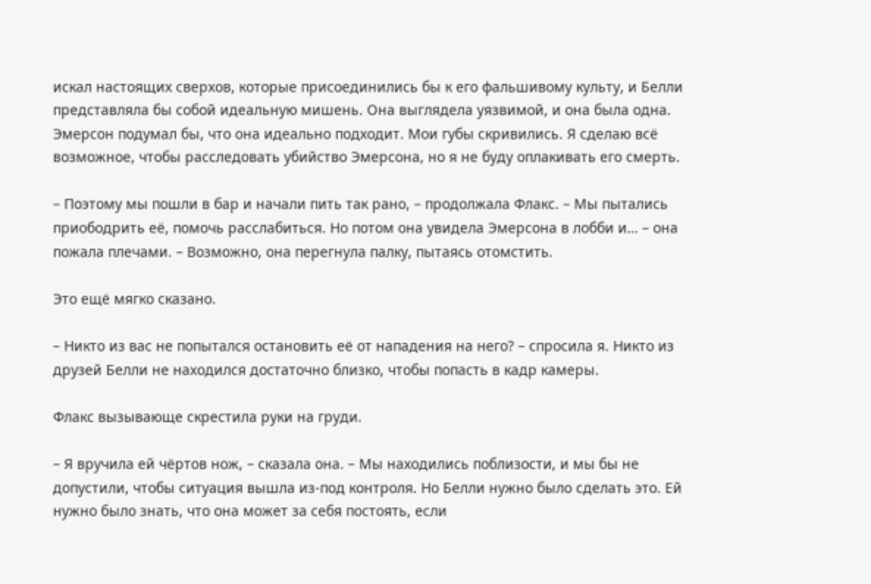искал настоящих сверхов, которые присоединились бы к его фальшивому культу, и Белли представляла бы собой идеальную мишень. Она выглядела уязвимой, и она была одна. Эмерсон подумал бы, что она идеально подходит. Мои губы скривились. Я сделаю всё возможное, чтобы расследовать убийство Эмерсона, но я не буду оплакивать его смерть.

– Поэтому мы пошли в бар и начали пить так рано, – продолжала Флакс. – Мы пытались приободрить её, помочь расслабиться. Но потом она увидела Эмерсона в лобби и… – она пожала плечами. – Возможно, она перегнула палку, пытаясь отомстить.

Это ещё мягко сказано.

– Никто из вас не попытался остановить её от нападения на него? – спросила я. Никто из друзей Белли не находился достаточно близко, чтобы попасть в кадр камеры.

Флакс вызывающе скрестила руки на груди.

– Я вручила ей чёртов нож, – сказала она. – Мы находились поблизости, и мы бы не допустили, чтобы ситуация вышла из-под контроля. Но Белли нужно было сделать это. Ей нужно было знать, что она может за себя постоять, если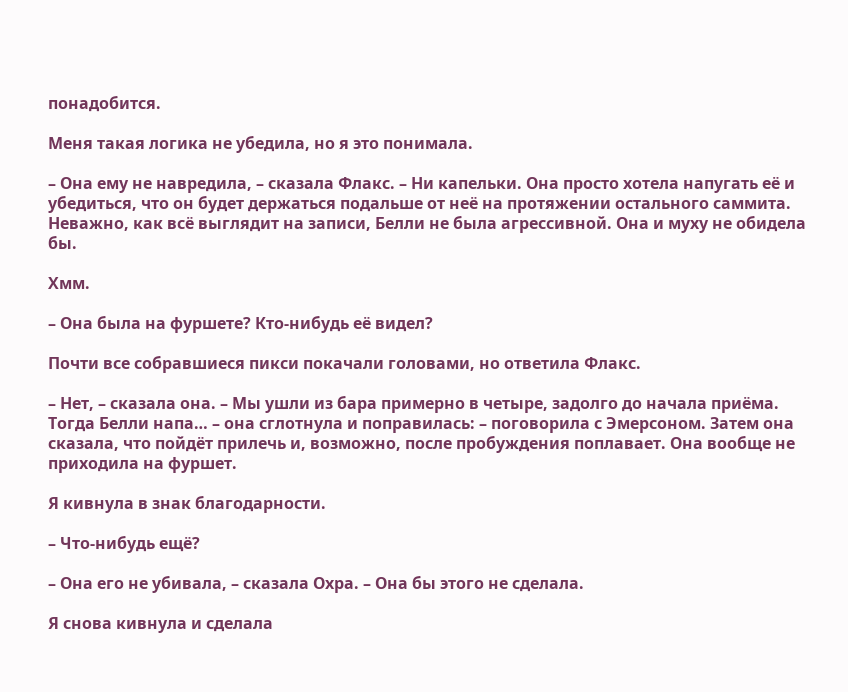понадобится.

Меня такая логика не убедила, но я это понимала.

– Она ему не навредила, – сказала Флакс. – Ни капельки. Она просто хотела напугать её и убедиться, что он будет держаться подальше от неё на протяжении остального саммита. Неважно, как всё выглядит на записи, Белли не была агрессивной. Она и муху не обидела бы.

Хмм.

– Она была на фуршете? Кто-нибудь её видел?

Почти все собравшиеся пикси покачали головами, но ответила Флакс.

– Нет, – сказала она. – Мы ушли из бара примерно в четыре, задолго до начала приёма. Тогда Белли напа… – она сглотнула и поправилась: – поговорила с Эмерсоном. Затем она сказала, что пойдёт прилечь и, возможно, после пробуждения поплавает. Она вообще не приходила на фуршет.

Я кивнула в знак благодарности.

– Что-нибудь ещё?

– Она его не убивала, – сказала Охра. – Она бы этого не сделала.

Я снова кивнула и сделала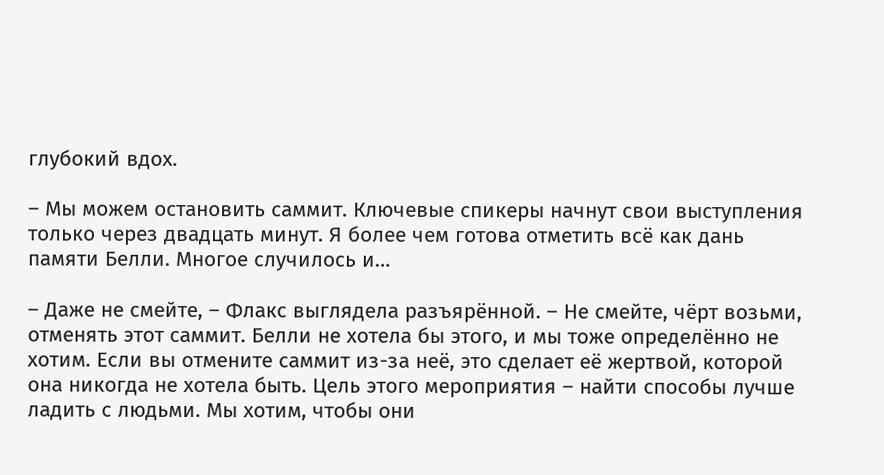глубокий вдох.

– Мы можем остановить саммит. Ключевые спикеры начнут свои выступления только через двадцать минут. Я более чем готова отметить всё как дань памяти Белли. Многое случилось и…

– Даже не смейте, – Флакс выглядела разъярённой. – Не смейте, чёрт возьми, отменять этот саммит. Белли не хотела бы этого, и мы тоже определённо не хотим. Если вы отмените саммит из-за неё, это сделает её жертвой, которой она никогда не хотела быть. Цель этого мероприятия – найти способы лучше ладить с людьми. Мы хотим, чтобы они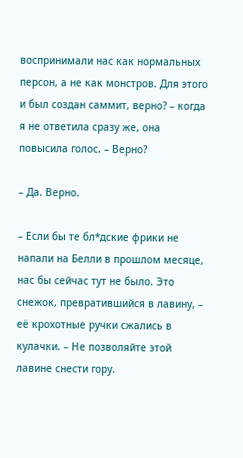воспринимали нас как нормальных персон, а не как монстров. Для этого и был создан саммит, верно? – когда я не ответила сразу же, она повысила голос. – Верно?

– Да. Верно.

– Если бы те бл*дские фрики не напали на Белли в прошлом месяце, нас бы сейчас тут не было. Это снежок, превратившийся в лавину, – её крохотные ручки сжались в кулачки. – Не позволяйте этой лавине снести гору.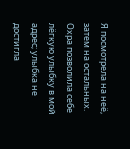Я посмотрела на неё, затем на остальных. Охра позволила себе лёгкую улыбку в мой адрес; улыбка не достигла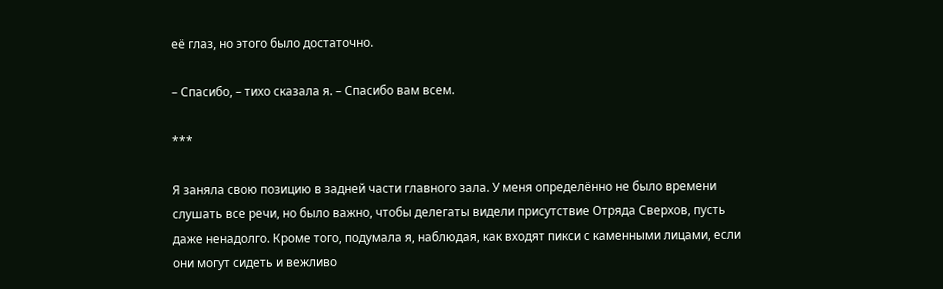её глаз, но этого было достаточно.

– Спасибо, – тихо сказала я. – Спасибо вам всем.

***

Я заняла свою позицию в задней части главного зала. У меня определённо не было времени слушать все речи, но было важно, чтобы делегаты видели присутствие Отряда Сверхов, пусть даже ненадолго. Кроме того, подумала я, наблюдая, как входят пикси с каменными лицами, если они могут сидеть и вежливо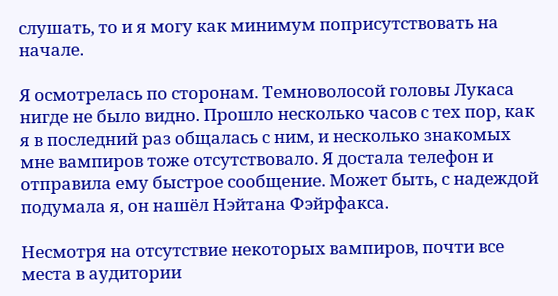слушать, то и я могу как минимум поприсутствовать на начале.

Я осмотрелась по сторонам. Темноволосой головы Лукаса нигде не было видно. Прошло несколько часов с тех пор, как я в последний раз общалась с ним, и несколько знакомых мне вампиров тоже отсутствовало. Я достала телефон и отправила ему быстрое сообщение. Может быть, с надеждой подумала я, он нашёл Нэйтана Фэйрфакса.

Несмотря на отсутствие некоторых вампиров, почти все места в аудитории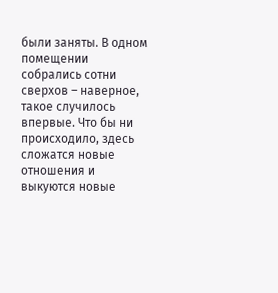были заняты. В одном помещении собрались сотни сверхов – наверное, такое случилось впервые. Что бы ни происходило, здесь сложатся новые отношения и выкуются новые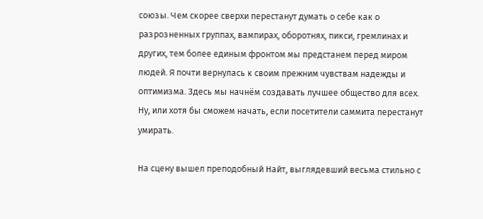союзы. Чем скорее сверхи перестанут думать о себе как о разрозненных группах, вампирах, оборотнях, пикси, гремлинах и других, тем более единым фронтом мы предстанем перед миром людей. Я почти вернулась к своим прежним чувствам надежды и оптимизма. Здесь мы начнём создавать лучшее общество для всех. Ну, или хотя бы сможем начать, если посетители саммита перестанут умирать.

На сцену вышел преподобный Найт, выглядевший весьма стильно с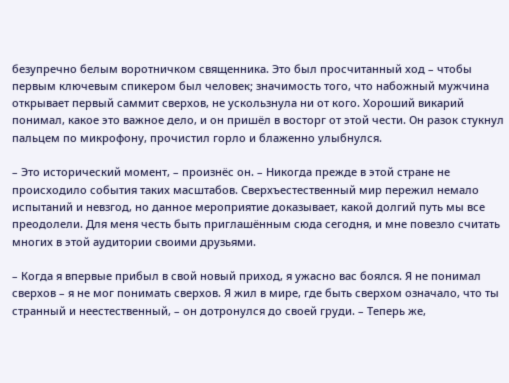безупречно белым воротничком священника. Это был просчитанный ход – чтобы первым ключевым спикером был человек; значимость того, что набожный мужчина открывает первый саммит сверхов, не ускользнула ни от кого. Хороший викарий понимал, какое это важное дело, и он пришёл в восторг от этой чести. Он разок стукнул пальцем по микрофону, прочистил горло и блаженно улыбнулся.

– Это исторический момент, – произнёс он. – Никогда прежде в этой стране не происходило события таких масштабов. Сверхъестественный мир пережил немало испытаний и невзгод, но данное мероприятие доказывает, какой долгий путь мы все преодолели. Для меня честь быть приглашённым сюда сегодня, и мне повезло считать многих в этой аудитории своими друзьями.

– Когда я впервые прибыл в свой новый приход, я ужасно вас боялся. Я не понимал сверхов – я не мог понимать сверхов. Я жил в мире, где быть сверхом означало, что ты странный и неестественный, – он дотронулся до своей груди. – Теперь же,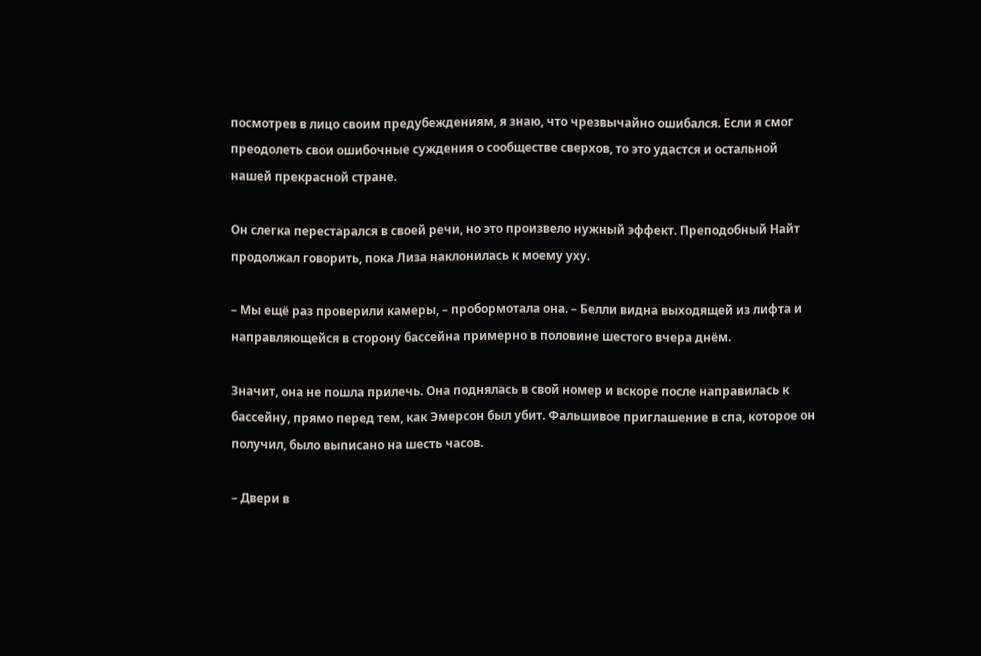посмотрев в лицо своим предубеждениям, я знаю, что чрезвычайно ошибался. Если я смог преодолеть свои ошибочные суждения о сообществе сверхов, то это удастся и остальной нашей прекрасной стране.

Он слегка перестарался в своей речи, но это произвело нужный эффект. Преподобный Найт продолжал говорить, пока Лиза наклонилась к моему уху.

– Мы ещё раз проверили камеры, – пробормотала она. – Белли видна выходящей из лифта и направляющейся в сторону бассейна примерно в половине шестого вчера днём.

Значит, она не пошла прилечь. Она поднялась в свой номер и вскоре после направилась к бассейну, прямо перед тем, как Эмерсон был убит. Фальшивое приглашение в спа, которое он получил, было выписано на шесть часов.

– Двери в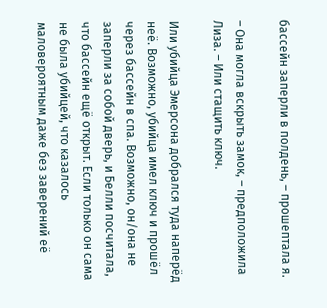бассейн заперли в полдень, – прошептала я.

– Она могла вскрыть замок, – предположила Лиза. – Или стащить ключ.

Или убийца Эмерсона добрался туда наперёд неё. Возможно, убийца имел ключ и прошёл через бассейн в спа. Возможно, он/она не заперли за собой дверь, и Белли посчитала, что бассейн ещё открыт. Если только он сама не была убийцей, что казалось маловероятным даже без заверений её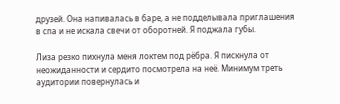друзей. Она напивалась в баре, а не подделывала приглашения в спа и не искала свечи от оборотней. Я поджала губы.

Лиза резко пихнула меня локтем под рёбра. Я пискнула от неожиданности и сердито посмотрела на неё. Минимум треть аудитории повернулась и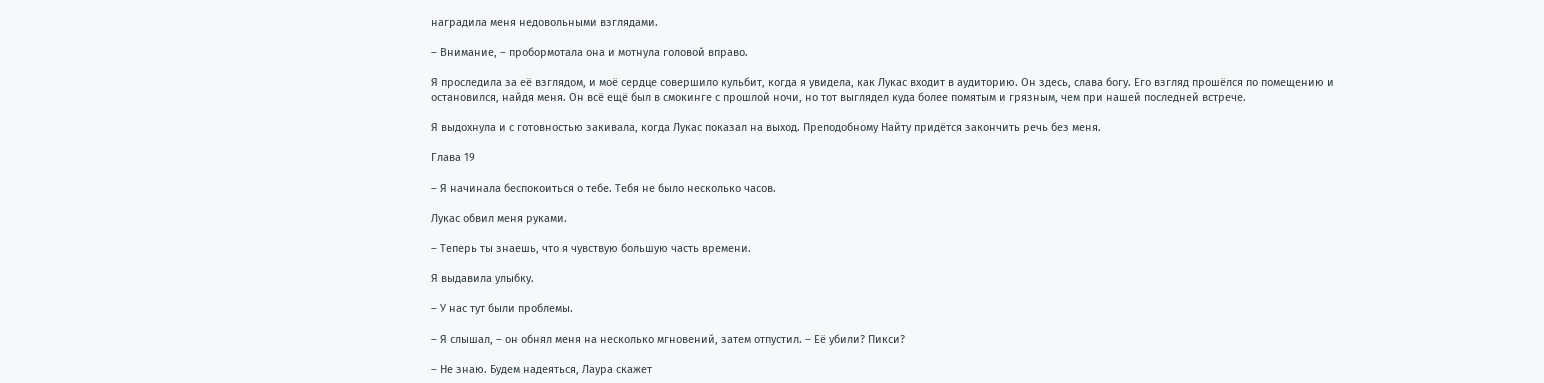наградила меня недовольными взглядами.

– Внимание, – пробормотала она и мотнула головой вправо.

Я проследила за её взглядом, и моё сердце совершило кульбит, когда я увидела, как Лукас входит в аудиторию. Он здесь, слава богу. Его взгляд прошёлся по помещению и остановился, найдя меня. Он всё ещё был в смокинге с прошлой ночи, но тот выглядел куда более помятым и грязным, чем при нашей последней встрече.

Я выдохнула и с готовностью закивала, когда Лукас показал на выход. Преподобному Найту придётся закончить речь без меня.

Глава 19

– Я начинала беспокоиться о тебе. Тебя не было несколько часов.

Лукас обвил меня руками.

– Теперь ты знаешь, что я чувствую большую часть времени.

Я выдавила улыбку.

– У нас тут были проблемы.

– Я слышал, – он обнял меня на несколько мгновений, затем отпустил. – Её убили? Пикси?

– Не знаю. Будем надеяться, Лаура скажет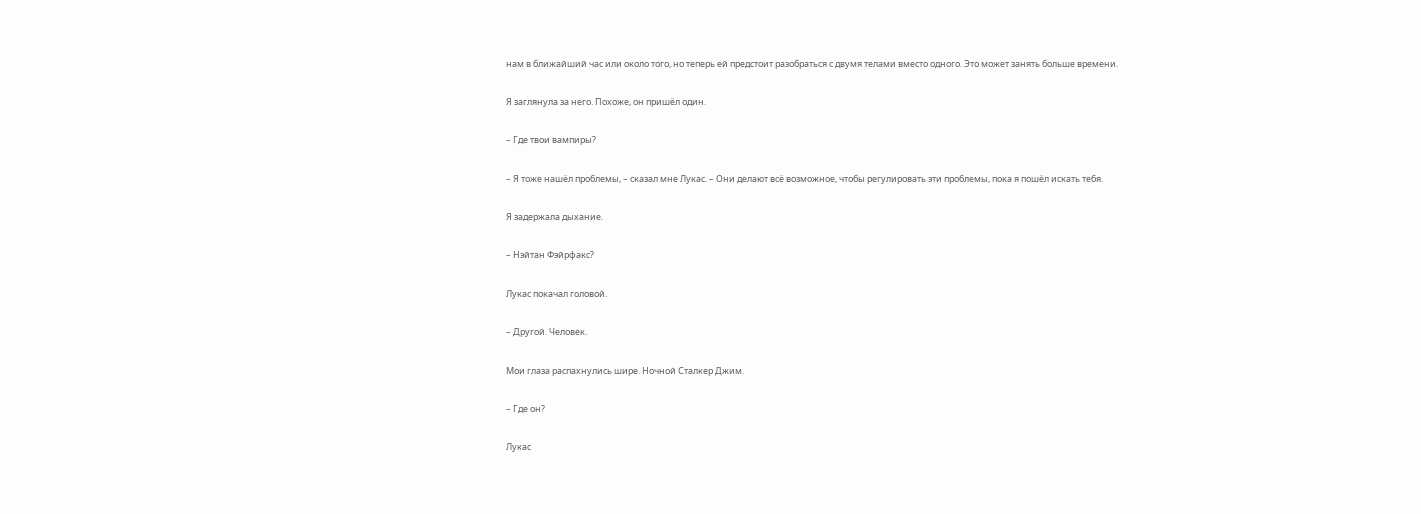нам в ближайший час или около того, но теперь ей предстоит разобраться с двумя телами вместо одного. Это может занять больше времени.

Я заглянула за него. Похоже, он пришёл один.

– Где твои вампиры?

– Я тоже нашёл проблемы, – сказал мне Лукас. – Они делают всё возможное, чтобы регулировать эти проблемы, пока я пошёл искать тебя.

Я задержала дыхание.

– Нэйтан Фэйрфакс?

Лукас покачал головой.

– Другой. Человек.

Мои глаза распахнулись шире. Ночной Сталкер Джим.

– Где он?

Лукас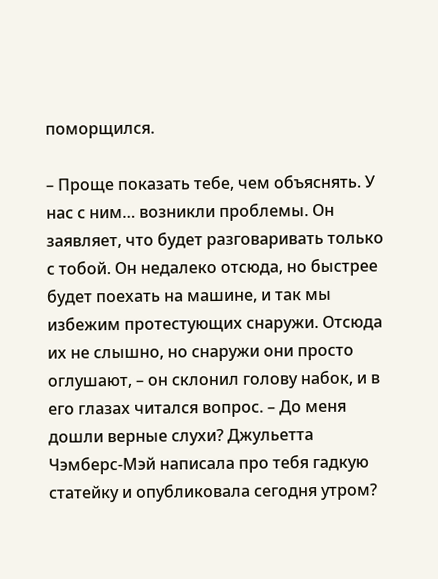поморщился.

– Проще показать тебе, чем объяснять. У нас с ним… возникли проблемы. Он заявляет, что будет разговаривать только с тобой. Он недалеко отсюда, но быстрее будет поехать на машине, и так мы избежим протестующих снаружи. Отсюда их не слышно, но снаружи они просто оглушают, – он склонил голову набок, и в его глазах читался вопрос. – До меня дошли верные слухи? Джульетта Чэмберс-Мэй написала про тебя гадкую статейку и опубликовала сегодня утром?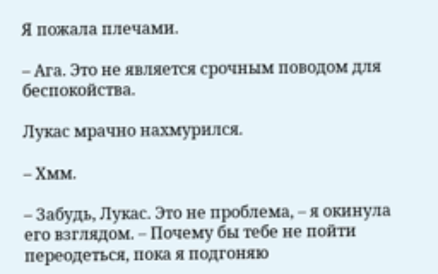Я пожала плечами.

– Ага. Это не является срочным поводом для беспокойства.

Лукас мрачно нахмурился.

– Хмм.

– Забудь, Лукас. Это не проблема, – я окинула его взглядом. – Почему бы тебе не пойти переодеться, пока я подгоняю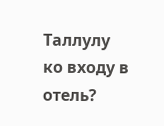Таллулу ко входу в отель?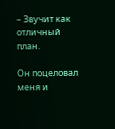– Звучит как отличный план.

Он поцеловал меня и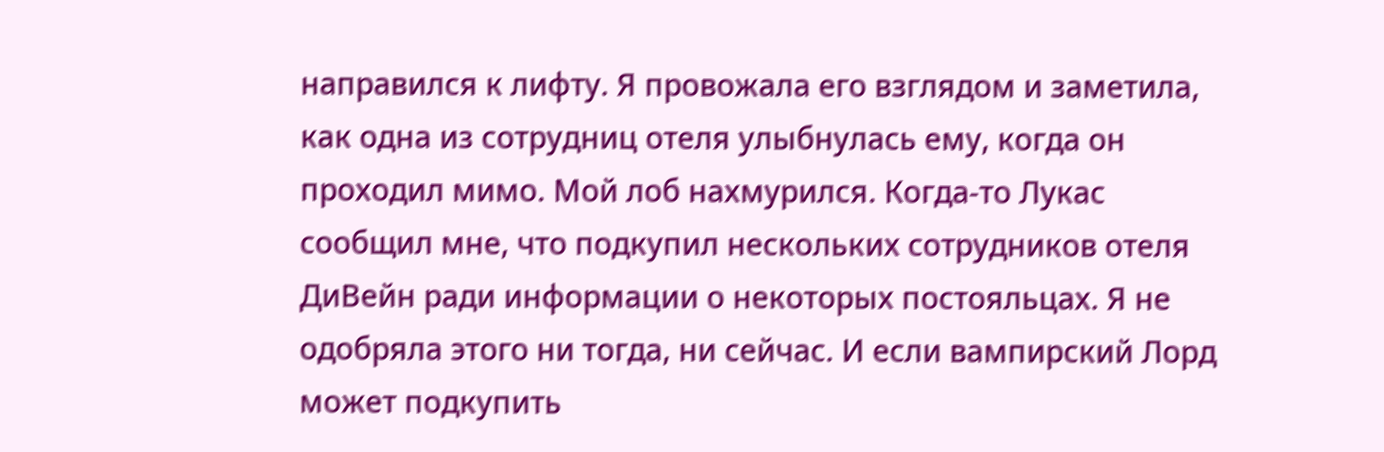направился к лифту. Я провожала его взглядом и заметила, как одна из сотрудниц отеля улыбнулась ему, когда он проходил мимо. Мой лоб нахмурился. Когда-то Лукас сообщил мне, что подкупил нескольких сотрудников отеля ДиВейн ради информации о некоторых постояльцах. Я не одобряла этого ни тогда, ни сейчас. И если вампирский Лорд может подкупить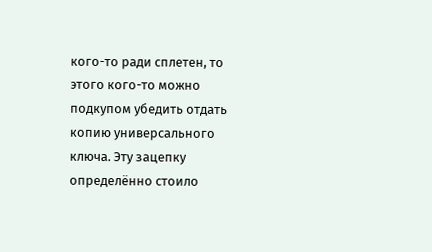кого-то ради сплетен, то этого кого-то можно подкупом убедить отдать копию универсального ключа. Эту зацепку определённо стоило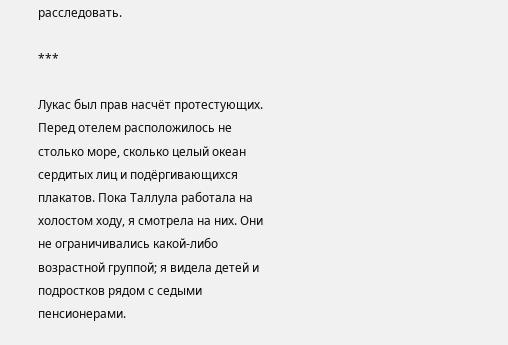расследовать.

***

Лукас был прав насчёт протестующих. Перед отелем расположилось не столько море, сколько целый океан сердитых лиц и подёргивающихся плакатов. Пока Таллула работала на холостом ходу, я смотрела на них. Они не ограничивались какой-либо возрастной группой; я видела детей и подростков рядом с седыми пенсионерами.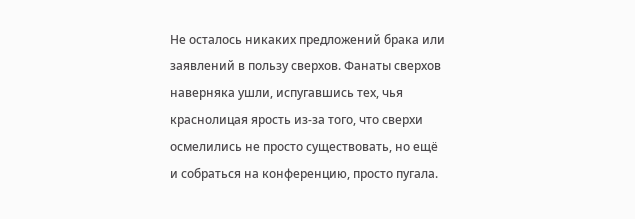Не осталось никаких предложений брака или заявлений в пользу сверхов. Фанаты сверхов наверняка ушли, испугавшись тех, чья краснолицая ярость из-за того, что сверхи осмелились не просто существовать, но ещё и собраться на конференцию, просто пугала.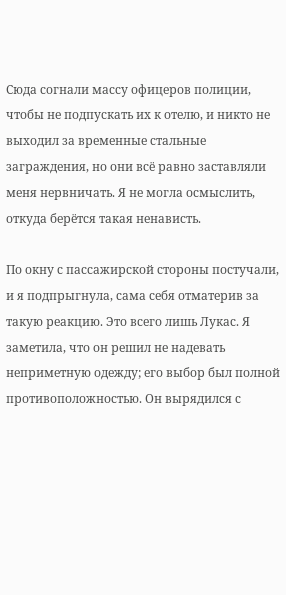Сюда согнали массу офицеров полиции, чтобы не подпускать их к отелю, и никто не выходил за временные стальные заграждения, но они всё равно заставляли меня нервничать. Я не могла осмыслить, откуда берётся такая ненависть.

По окну с пассажирской стороны постучали, и я подпрыгнула, сама себя отматерив за такую реакцию. Это всего лишь Лукас. Я заметила, что он решил не надевать неприметную одежду; его выбор был полной противоположностью. Он вырядился с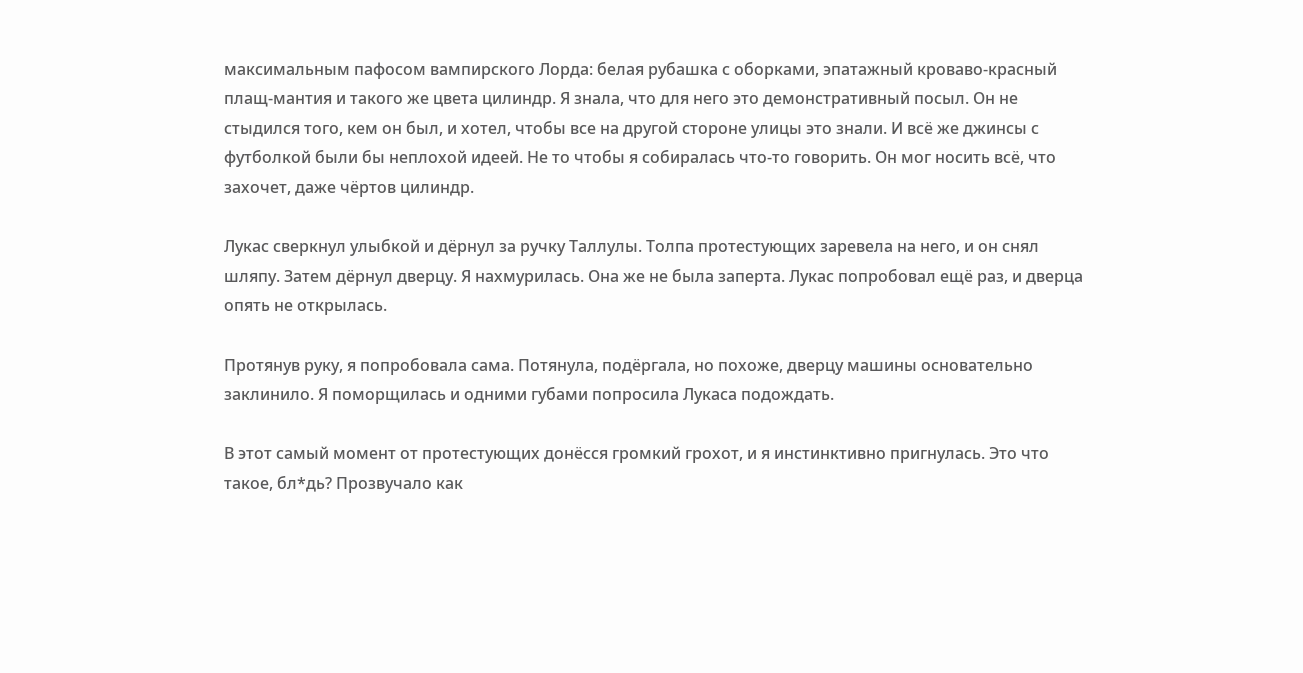максимальным пафосом вампирского Лорда: белая рубашка с оборками, эпатажный кроваво-красный плащ-мантия и такого же цвета цилиндр. Я знала, что для него это демонстративный посыл. Он не стыдился того, кем он был, и хотел, чтобы все на другой стороне улицы это знали. И всё же джинсы с футболкой были бы неплохой идеей. Не то чтобы я собиралась что-то говорить. Он мог носить всё, что захочет, даже чёртов цилиндр.

Лукас сверкнул улыбкой и дёрнул за ручку Таллулы. Толпа протестующих заревела на него, и он снял шляпу. Затем дёрнул дверцу. Я нахмурилась. Она же не была заперта. Лукас попробовал ещё раз, и дверца опять не открылась.

Протянув руку, я попробовала сама. Потянула, подёргала, но похоже, дверцу машины основательно заклинило. Я поморщилась и одними губами попросила Лукаса подождать.

В этот самый момент от протестующих донёсся громкий грохот, и я инстинктивно пригнулась. Это что такое, бл*дь? Прозвучало как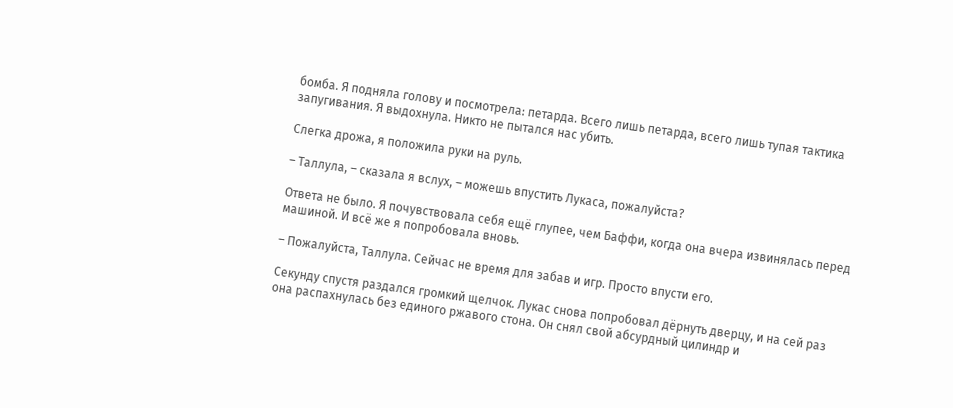бомба. Я подняла голову и посмотрела: петарда. Всего лишь петарда, всего лишь тупая тактика запугивания. Я выдохнула. Никто не пытался нас убить.

Слегка дрожа, я положила руки на руль.

– Таллула, – сказала я вслух, – можешь впустить Лукаса, пожалуйста?

Ответа не было. Я почувствовала себя ещё глупее, чем Баффи, когда она вчера извинялась перед машиной. И всё же я попробовала вновь.

– Пожалуйста, Таллула. Сейчас не время для забав и игр. Просто впусти его.

Секунду спустя раздался громкий щелчок. Лукас снова попробовал дёрнуть дверцу, и на сей раз она распахнулась без единого ржавого стона. Он снял свой абсурдный цилиндр и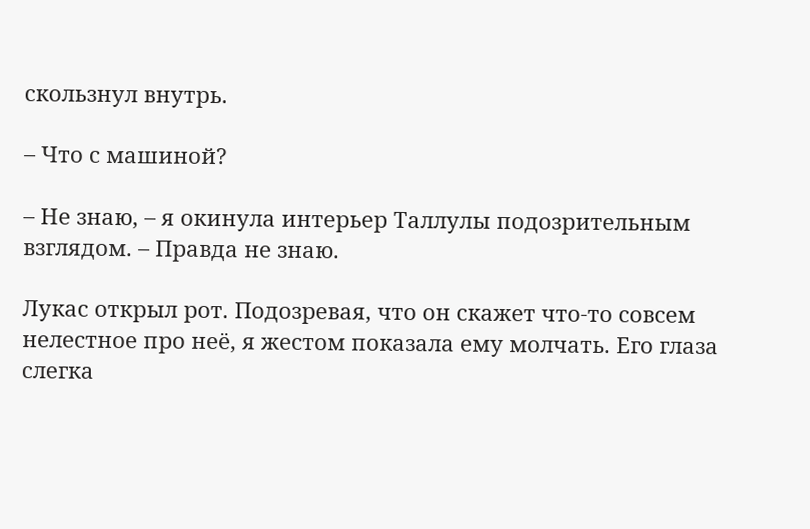скользнул внутрь.

– Что с машиной?

– Не знаю, – я окинула интерьер Таллулы подозрительным взглядом. – Правда не знаю.

Лукас открыл рот. Подозревая, что он скажет что-то совсем нелестное про неё, я жестом показала ему молчать. Его глаза слегка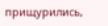прищурились,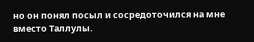но он понял посыл и сосредоточился на мне вместо Таллулы.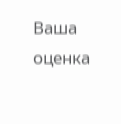Ваша оценка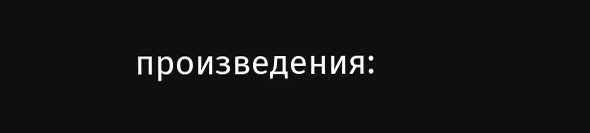произведения: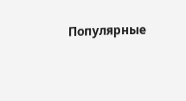Популярные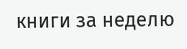книги за неделю